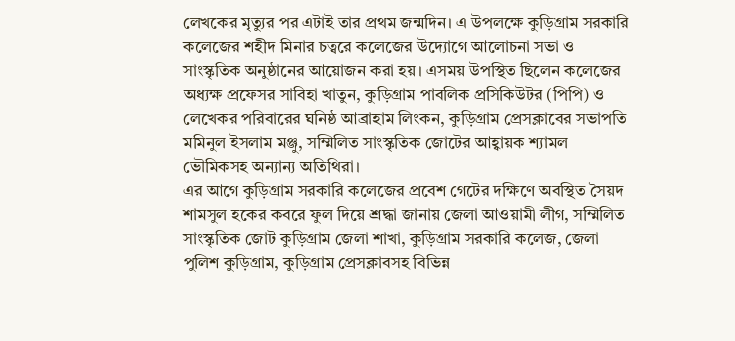লেখকের মৃত্যুর পর এটাই তার প্রথম জন্মদিন। এ উপলক্ষে কুড়িগ্রাম সরকারি কলেজের শহীদ মিনার চত্বরে কলেজের উদ্যোগে আলোচনা সভা ও সাংস্কৃতিক অনুষ্ঠানের আয়োজন করা হয়। এসময় উপস্থিত ছিলেন কলেজের অধ্যক্ষ প্রফেসর সাবিহা খাতুন, কুড়িগ্রাম পাবলিক প্রসিকিউটর (পিপি) ও লেখেকর পরিবারের ঘনিষ্ঠ আব্রাহাম লিংকন, কুড়িগ্রাম প্রেসক্লাবের সভাপতি মমিনুল ইসলাম মঞ্জু, সম্মিলিত সাংস্কৃতিক জোটের আহ্বায়ক শ্যামল ভৌমিকসহ অন্যান্য অতিথিরা।
এর আগে কুড়িগ্রাম সরকারি কলেজের প্রবেশ গেটের দক্ষিণে অবস্থিত সৈয়দ শামসুল হকের কবরে ফুল দিয়ে শ্রদ্ধা জানায় জেলা আওয়ামী লীগ, সম্মিলিত সাংস্কৃতিক জোট কুড়িগ্রাম জেলা শাখা, কুড়িগ্রাম সরকারি কলেজ, জেলা পুলিশ কুড়িগ্রাম, কুড়িগ্রাম প্রেসক্লাবসহ বিভিন্ন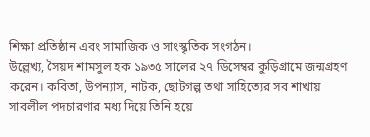শিক্ষা প্রতিষ্ঠান এবং সামাজিক ও সাংস্কৃতিক সংগঠন।
উল্লেখ্য, সৈয়দ শামসুল হক ১৯৩৫ সালের ২৭ ডিসেম্বর কুড়িগ্রামে জন্মগ্রহণ করেন। কবিতা, উপন্যাস, নাটক, ছোটগল্প তথা সাহিত্যের সব শাখায় সাবলীল পদচারণার মধ্য দিয়ে তিনি হয়ে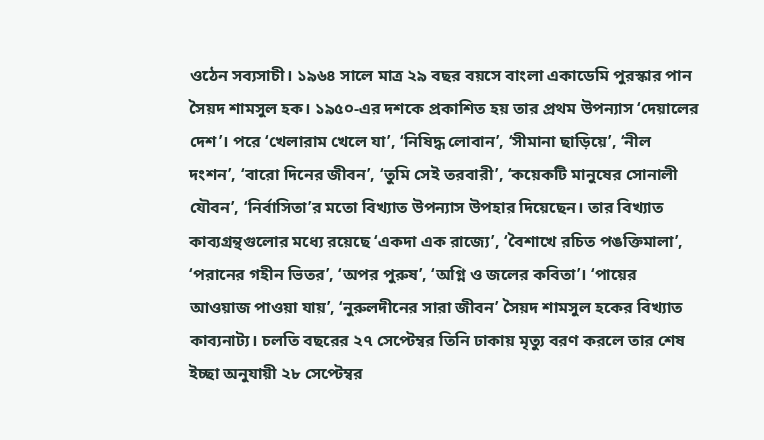ওঠেন সব্যসাচী। ১৯৬৪ সালে মাত্র ২৯ বছর বয়সে বাংলা একাডেমি পুরস্কার পান সৈয়দ শামসুল হক। ১৯৫০-এর দশকে প্রকাশিত হয় তার প্রথম উপন্যাস ‘দেয়ালের দেশ’। পরে ‘খেলারাম খেলে যা’, ‘নিষিদ্ধ লোবান’, ‘সীমানা ছাড়িয়ে’, ‘নীল দংশন’, ‘বারো দিনের জীবন’, ‘তুমি সেই তরবারী’, ‘কয়েকটি মানুষের সোনালী যৌবন’, ‘নির্বাসিতা’র মতো বিখ্যাত উপন্যাস উপহার দিয়েছেন। তার বিখ্যাত কাব্যগ্রন্থগুলোর মধ্যে রয়েছে ‘একদা এক রাজ্যে’, ‘বৈশাখে রচিত পঙক্তিমালা’, ‘পরানের গহীন ভিতর’, ‘অপর পুরুষ’, ‘অগ্নি ও জলের কবিতা’। ‘পায়ের আওয়াজ পাওয়া যায়’, ‘নুরুলদীনের সারা জীবন’ সৈয়দ শামসুল হকের বিখ্যাত কাব্যনাট্য। চলতি বছরের ২৭ সেপ্টেম্বর তিনি ঢাকায় মৃত্যু বরণ করলে তার শেষ ইচ্ছা অনুযায়ী ২৮ সেপ্টেম্বর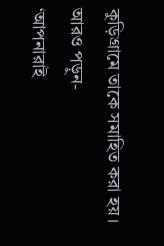কুড়িগ্রামে তাকে সমাহিত করা হয়।
আরও পড়ুন-
‘আপনারাই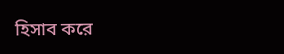হিসাব করে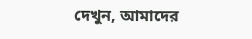দেখুন, আমাদের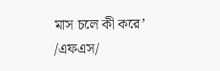মাস চলে কী করে’
/এফএস/